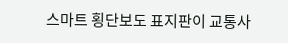스마트 횡단보도 표지판이 교통사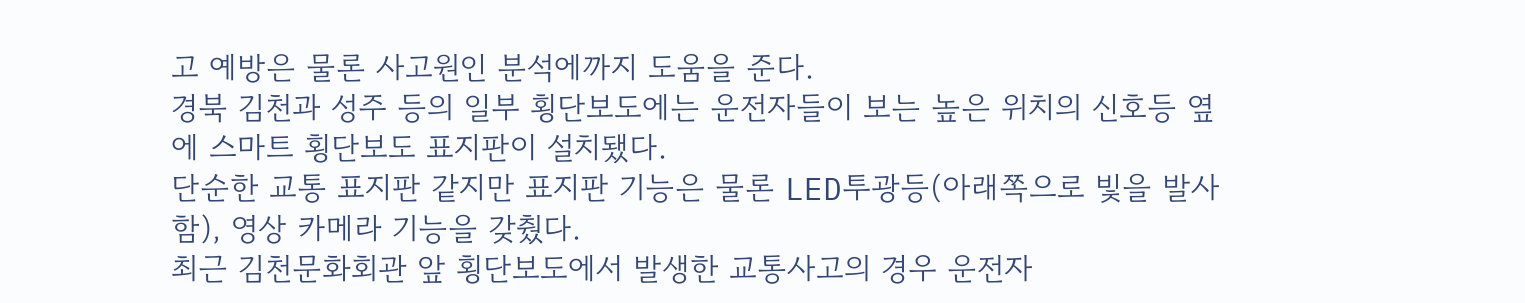고 예방은 물론 사고원인 분석에까지 도움을 준다.
경북 김천과 성주 등의 일부 횡단보도에는 운전자들이 보는 높은 위치의 신호등 옆에 스마트 횡단보도 표지판이 설치됐다.
단순한 교통 표지판 같지만 표지판 기능은 물론 LED투광등(아래쪽으로 빛을 발사함), 영상 카메라 기능을 갖췄다.
최근 김천문화회관 앞 횡단보도에서 발생한 교통사고의 경우 운전자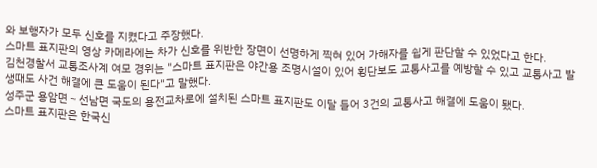와 보행자가 모두 신호를 지켰다고 주장했다.
스마트 표지판의 영상 카메라에는 차가 신호를 위반한 장면이 선명하게 찍혀 있어 가해자를 쉽게 판단할 수 있었다고 한다.
김천경찰서 교통조사계 여모 경위는 "스마트 표지판은 야간용 조명시설이 있어 횡단보도 교통사고를 예방할 수 있고 교통사고 발생때도 사건 해결에 큰 도움이 된다"고 말했다.
성주군 용암면∼선남면 국도의 용전교차로에 설치된 스마트 표지판도 이달 들어 3건의 교통사고 해결에 도움이 됐다.
스마트 표지판은 한국신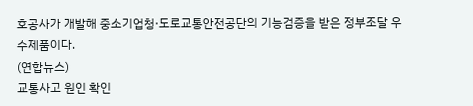호공사가 개발해 중소기업청·도로교통안전공단의 기능검증을 받은 정부조달 우수제품이다.
(연합뉴스)
교통사고 원인 확인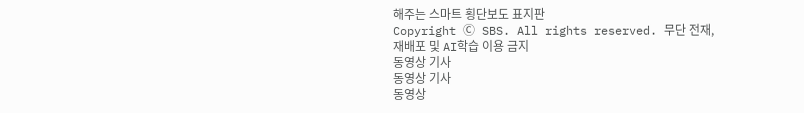해주는 스마트 횡단보도 표지판
Copyright Ⓒ SBS. All rights reserved. 무단 전재, 재배포 및 AI학습 이용 금지
동영상 기사
동영상 기사
동영상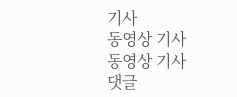기사
동영상 기사
동영상 기사
댓글